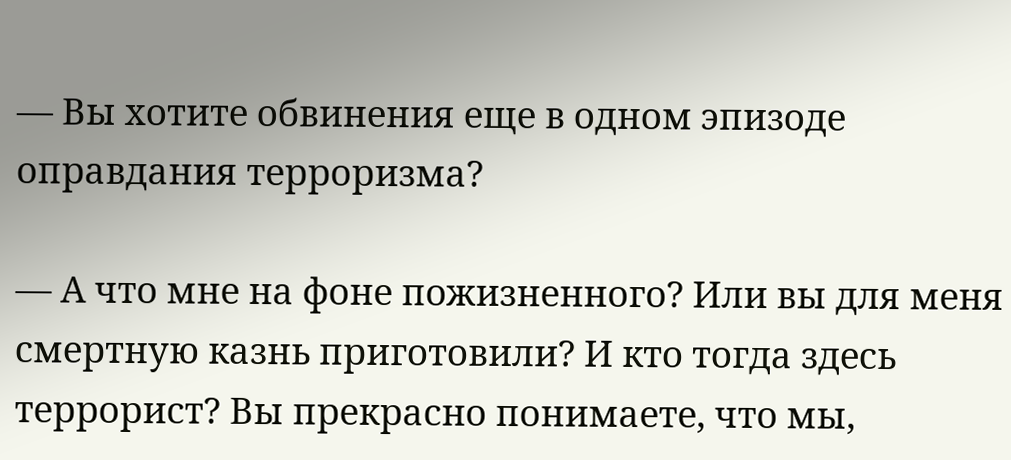— Вы хотите обвинения еще в одном эпизоде оправдания терроризма?

— А что мне на фоне пожизненного? Или вы для меня смертную казнь приготовили? И кто тогда здесь террорист? Вы прекрасно понимаете, что мы,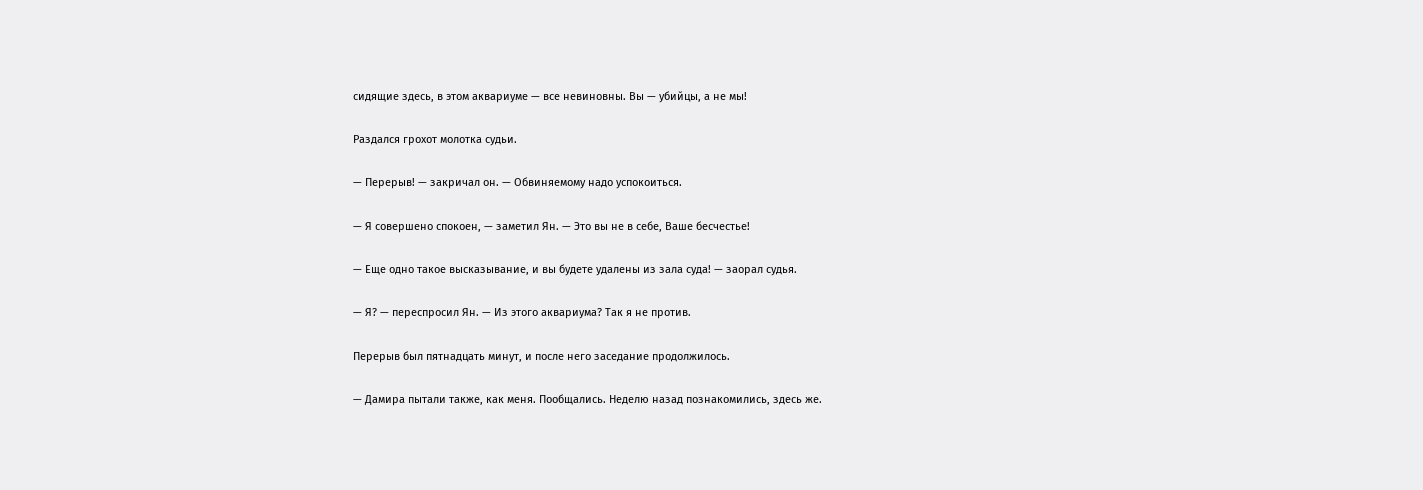сидящие здесь, в этом аквариуме — все невиновны. Вы — убийцы, а не мы!

Раздался грохот молотка судьи.

— Перерыв! — закричал он. — Обвиняемому надо успокоиться.

— Я совершено спокоен, — заметил Ян. — Это вы не в себе, Ваше бесчестье!

— Еще одно такое высказывание, и вы будете удалены из зала суда! — заорал судья.

— Я? — переспросил Ян. — Из этого аквариума? Так я не против.

Перерыв был пятнадцать минут, и после него заседание продолжилось.

— Дамира пытали также, как меня. Пообщались. Неделю назад познакомились, здесь же.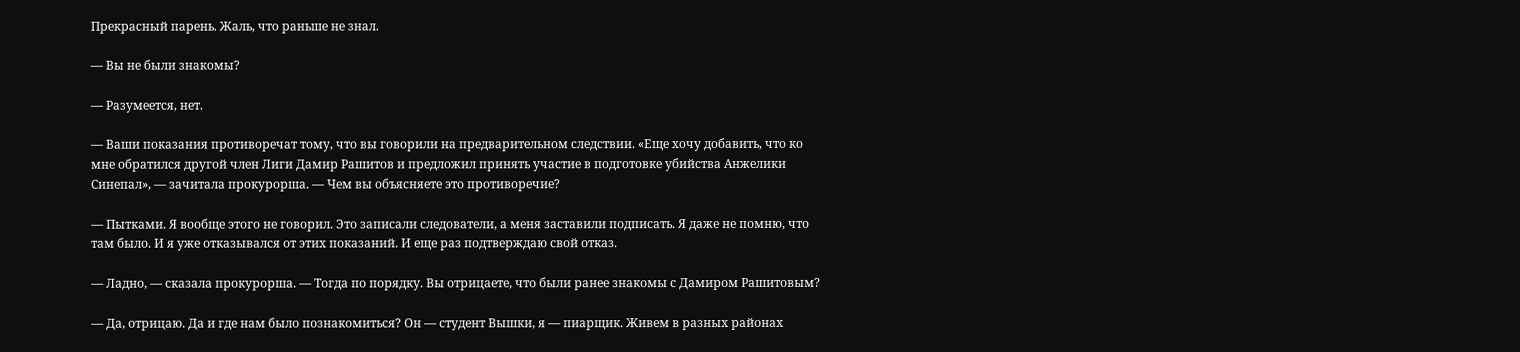Прекрасный парень. Жаль, что раньше не знал.

— Вы не были знакомы?

— Разумеется, нет.

— Ваши показания противоречат тому, что вы говорили на предварительном следствии. «Еще хочу добавить, что ко мне обратился другой член Лиги Дамир Рашитов и предложил принять участие в подготовке убийства Анжелики Синепал», — зачитала прокурорша. — Чем вы объясняете это противоречие?

— Пытками. Я вообще этого не говорил. Это записали следователи, а меня заставили подписать. Я даже не помню, что там было. И я уже отказывался от этих показаний. И еще раз подтверждаю свой отказ.

— Ладно, — сказала прокурорша. — Тогда по порядку. Вы отрицаете, что были ранее знакомы с Дамиром Рашитовым?

— Да, отрицаю. Да и где нам было познакомиться? Он — студент Вышки, я — пиарщик. Живем в разных районах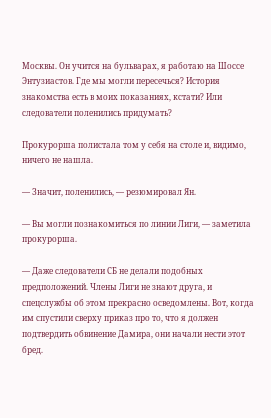Москвы. Он учится на бульварах, я работаю на Шоссе Энтузиастов. Где мы могли пересечься? История знакомства есть в моих показаниях, кстати? Или следователи поленились придумать?

Прокурорша полистала том у себя на столе и, видимо, ничего не нашла.

— Значит, поленились, — резюмировал Ян.

— Вы могли познакомиться по линии Лиги, — заметила прокурорша.

— Даже следователи СБ не делали подобных предположений. Члены Лиги не знают друга, и спецслужбы об этом прекрасно осведомлены. Вот, когда им спустили сверху приказ про то, что я должен подтвердить обвинение Дамира, они начали нести этот бред.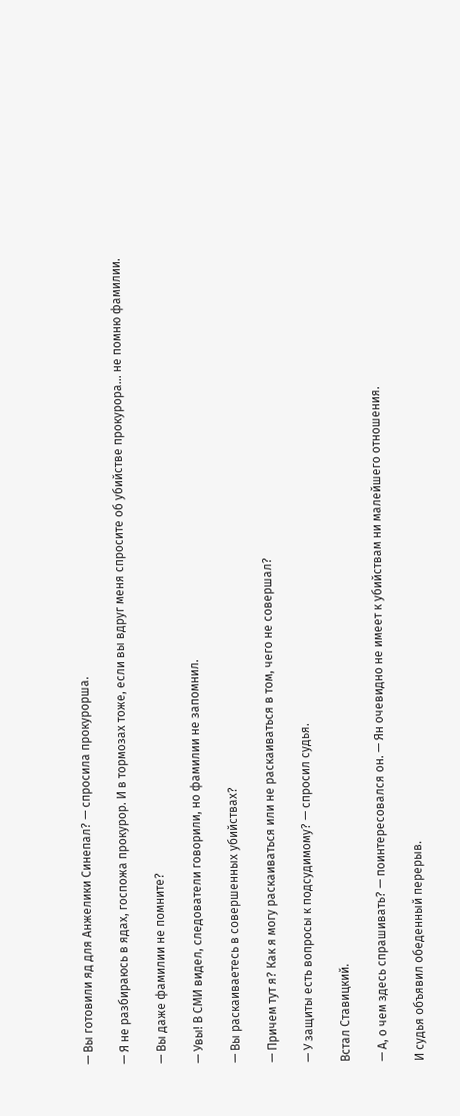— Вы готовили яд для Анжелики Синепал? — спросила прокурорша.

— Я не разбираюсь в ядах, госпожа прокурор. И в тормозах тоже, если вы вдруг меня спросите об убийстве прокурора… не помню фамилии.

— Вы даже фамилии не помните?

— Увы! В СМИ видел, следователи говорили, но фамилии не запомнил.

— Вы раскаиваетесь в совершенных убийствах?

— Причем тут я? Как я могу раскаиваться или не раскаиваться в том, чего не совершал?

— У защиты есть вопросы к подсудимому? — спросил судья.

Встал Ставицкий.

— А, о чем здесь спрашивать? — поинтересовался он. — Ян очевидно не имеет к убийствам ни малейшего отношения.

И судья объявил обеденный перерыв.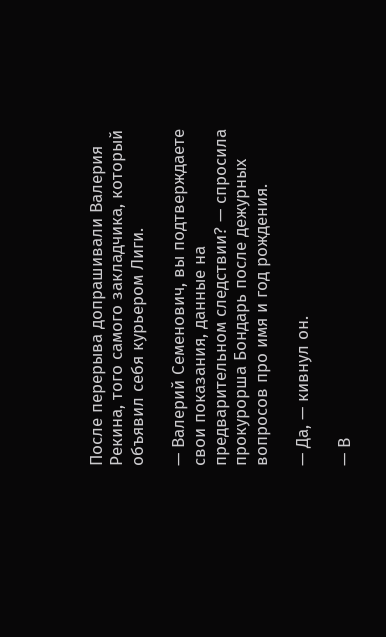После перерыва допрашивали Валерия Рекина, того самого закладчика, который объявил себя курьером Лиги.

— Валерий Семенович, вы подтверждаете свои показания, данные на предварительном следствии? — спросила прокурорша Бондарь после дежурных вопросов про имя и год рождения.

— Да, — кивнул он.

— В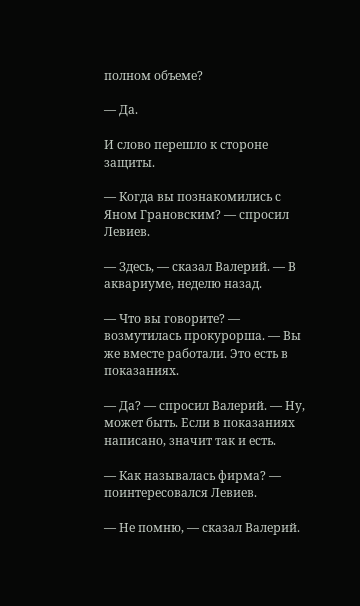полном объеме?

— Да.

И слово перешло к стороне защиты.

— Когда вы познакомились с Яном Грановским? — спросил Левиев.

— Здесь, — сказал Валерий. — В аквариуме, неделю назад.

— Что вы говорите? — возмутилась прокурорша. — Вы же вместе работали. Это есть в показаниях.

— Да? — спросил Валерий. — Ну, может быть. Если в показаниях написано, значит так и есть.

— Как называлась фирма? — поинтересовался Левиев.

— Не помню, — сказал Валерий.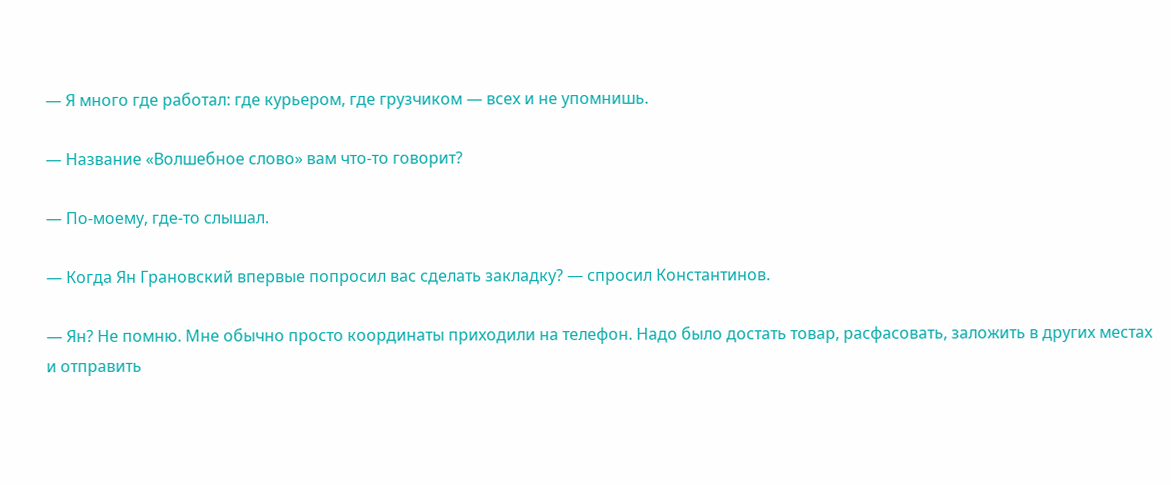— Я много где работал: где курьером, где грузчиком — всех и не упомнишь.

— Название «Волшебное слово» вам что-то говорит?

— По-моему, где-то слышал.

— Когда Ян Грановский впервые попросил вас сделать закладку? — спросил Константинов.

— Ян? Не помню. Мне обычно просто координаты приходили на телефон. Надо было достать товар, расфасовать, заложить в других местах и отправить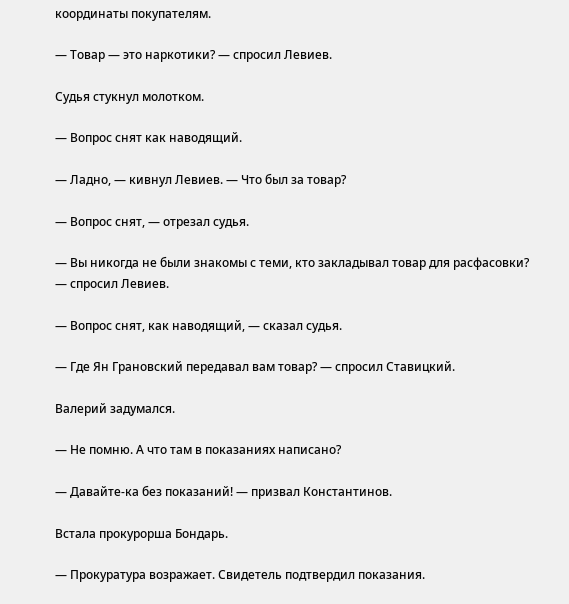координаты покупателям.

— Товар — это наркотики? — спросил Левиев.

Судья стукнул молотком.

— Вопрос снят как наводящий.

— Ладно, — кивнул Левиев. — Что был за товар?

— Вопрос снят, — отрезал судья.

— Вы никогда не были знакомы с теми, кто закладывал товар для расфасовки? — спросил Левиев.

— Вопрос снят, как наводящий, — сказал судья.

— Где Ян Грановский передавал вам товар? — спросил Ставицкий.

Валерий задумался.

— Не помню. А что там в показаниях написано?

— Давайте-ка без показаний! — призвал Константинов.

Встала прокурорша Бондарь.

— Прокуратура возражает. Свидетель подтвердил показания.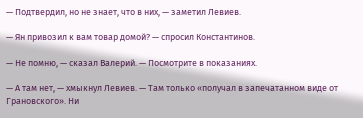— Подтвердил, но не знает, что в них, — заметил Левиев.

— Ян привозил к вам товар домой? — спросил Константинов.

— Не помню, — сказал Валерий. — Посмотрите в показаниях.

— А там нет, — хмыкнул Левиев. — Там только «получал в запечатанном виде от Грановского». Ни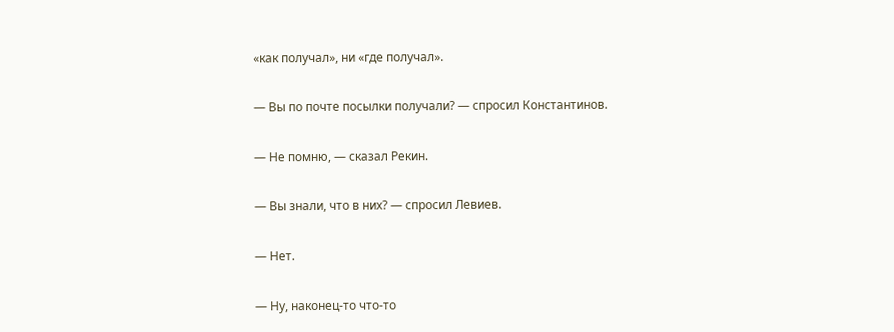«как получал», ни «где получал».

— Вы по почте посылки получали? — спросил Константинов.

— Не помню, — сказал Рекин.

— Вы знали, что в них? — спросил Левиев.

— Нет.

— Ну, наконец-то что-то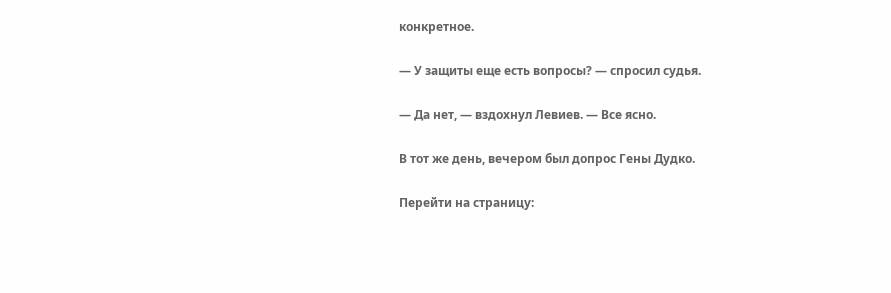конкретное.

— У защиты еще есть вопросы? — спросил судья.

— Да нет, — вздохнул Левиев. — Все ясно.

В тот же день, вечером был допрос Гены Дудко.

Перейти на страницу: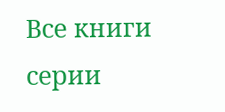Все книги серии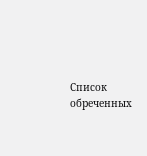Список обреченных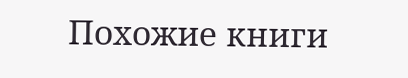Похожие книги